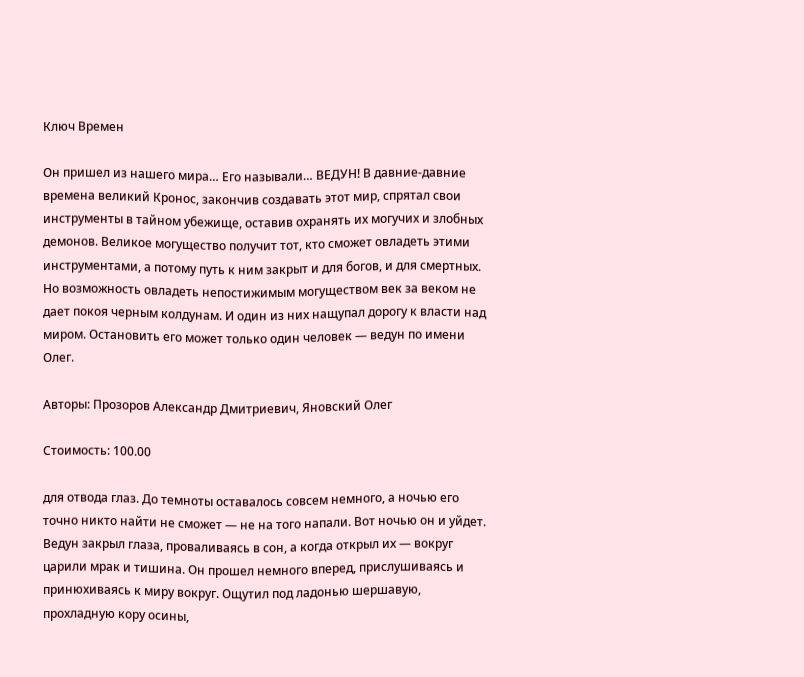Ключ Времен

Он пришел из нашего мира… Его называли… ВЕДУН! В давние-давние времена великий Кронос, закончив создавать этот мир, спрятал свои инструменты в тайном убежище, оставив охранять их могучих и злобных демонов. Великое могущество получит тот, кто сможет овладеть этими инструментами, а потому путь к ним закрыт и для богов, и для смертных. Но возможность овладеть непостижимым могуществом век за веком не дает покоя черным колдунам. И один из них нащупал дорогу к власти над миром. Остановить его может только один человек — ведун по имени Олег.

Авторы: Прозоров Александр Дмитриевич, Яновский Олег

Стоимость: 100.00

для отвода глаз. До темноты оставалось совсем немного, а ночью его точно никто найти не сможет — не на того напали. Вот ночью он и уйдет.
Ведун закрыл глаза, проваливаясь в сон, а когда открыл их — вокруг царили мрак и тишина. Он прошел немного вперед, прислушиваясь и принюхиваясь к миру вокруг. Ощутил под ладонью шершавую, прохладную кору осины,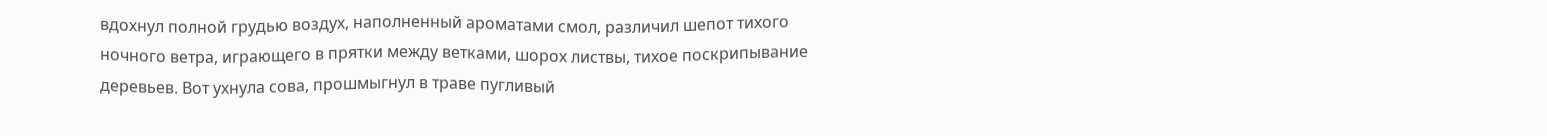вдохнул полной грудью воздух, наполненный ароматами смол, различил шепот тихого ночного ветра, играющего в прятки между ветками, шорох листвы, тихое поскрипывание деревьев. Вот ухнула сова, прошмыгнул в траве пугливый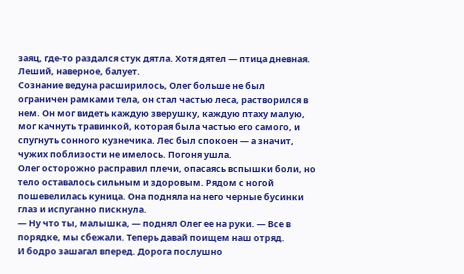заяц, где-то раздался стук дятла. Хотя дятел — птица дневная. Леший, наверное, балует.
Сознание ведуна расширилось, Олег больше не был ограничен рамками тела, он стал частью леса, растворился в нем. Он мог видеть каждую зверушку, каждую птаху малую, мог качнуть травинкой, которая была частью его самого, и спугнуть сонного кузнечика. Лес был спокоен — а значит, чужих поблизости не имелось. Погоня ушла.
Олег осторожно расправил плечи, опасаясь вспышки боли, но тело оставалось сильным и здоровым. Рядом с ногой пошевелилась куница. Она подняла на него черные бусинки глаз и испуганно пискнула.
— Ну что ты, малышка, — поднял Олег ее на руки. — Все в порядке, мы сбежали. Теперь давай поищем наш отряд.
И бодро зашагал вперед. Дорога послушно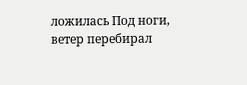ложилась Под ноги, ветер перебирал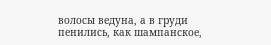волосы ведуна, а в груди пенились, как шампанское,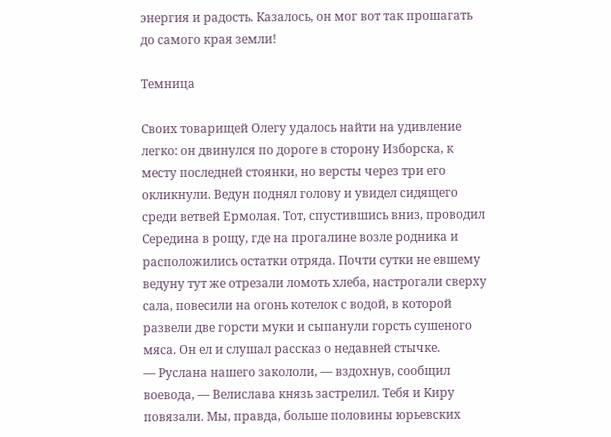энергия и радость. Казалось, он мог вот так прошагать до самого края земли!

Темница

Своих товарищей Олегу удалось найти на удивление легко: он двинулся по дороге в сторону Изборска, к месту последней стоянки, но версты через три его окликнули. Ведун поднял голову и увидел сидящего среди ветвей Ермолая. Тот, спустившись вниз, проводил Середина в рощу, где на прогалине возле родника и расположились остатки отряда. Почти сутки не евшему ведуну тут же отрезали ломоть хлеба, настрогали сверху сала, повесили на огонь котелок с водой, в которой развели две горсти муки и сыпанули горсть сушеного мяса. Он ел и слушал рассказ о недавней стычке.
— Руслана нашего закололи, — вздохнув, сообщил воевода, — Велислава князь застрелил. Тебя и Киру повязали. Мы, правда, больше половины юрьевских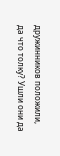дружинников положили, да что толку? Ушли они да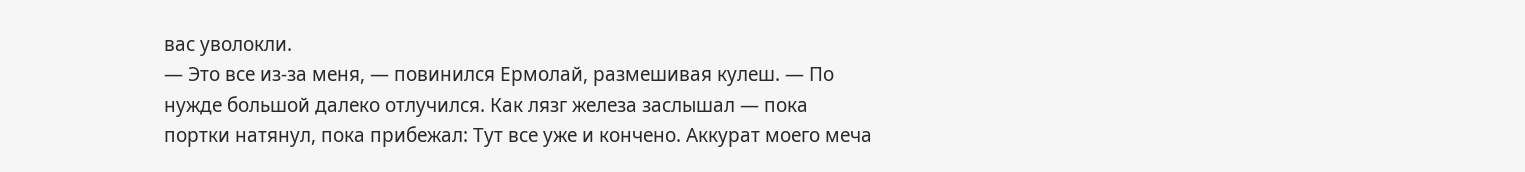вас уволокли.
— Это все из-за меня, — повинился Ермолай, размешивая кулеш. — По нужде большой далеко отлучился. Как лязг железа заслышал — пока портки натянул, пока прибежал: Тут все уже и кончено. Аккурат моего меча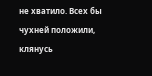не хватило. Всех бы чухней положили, клянусь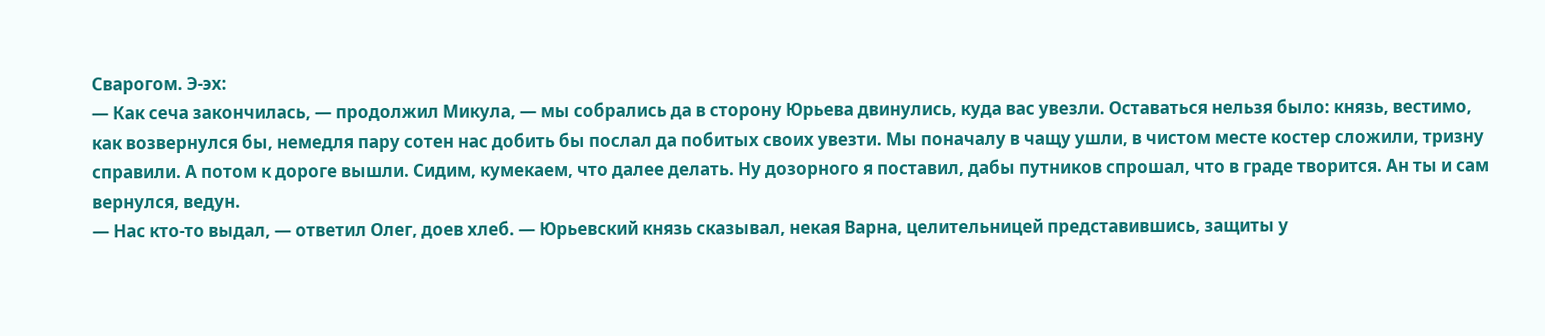Сварогом. Э-эх:
— Как сеча закончилась, — продолжил Микула, — мы собрались да в сторону Юрьева двинулись, куда вас увезли. Оставаться нельзя было: князь, вестимо, как возвернулся бы, немедля пару сотен нас добить бы послал да побитых своих увезти. Мы поначалу в чащу ушли, в чистом месте костер сложили, тризну справили. А потом к дороге вышли. Сидим, кумекаем, что далее делать. Ну дозорного я поставил, дабы путников спрошал, что в граде творится. Ан ты и сам вернулся, ведун.
— Нас кто-то выдал, — ответил Олег, доев хлеб. — Юрьевский князь сказывал, некая Варна, целительницей представившись, защиты у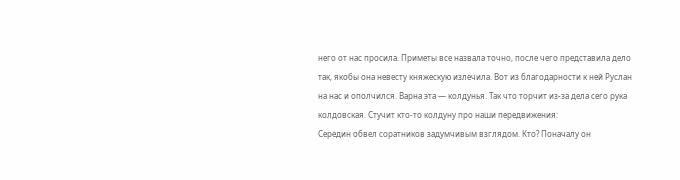него от нас просила. Приметы все назвала точно, после чего представила дело так, якобы она невесту княжескую излечила. Вот из благодарности к ней Руслан на нас и ополчился. Варна эта — колдунья. Так что торчит из-за дела сего рука колдовская. Стучит кто-то колдуну про наши передвижения:
Середин обвел соратников задумчивым взглядом. Кто? Поначалу он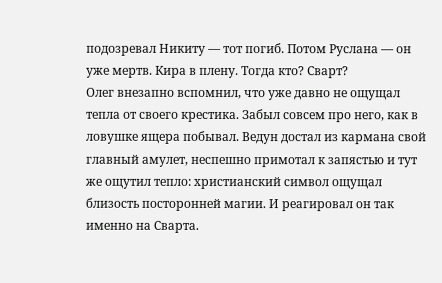подозревал Никиту — тот погиб. Потом Руслана — он уже мертв. Кира в плену. Тогда кто? Сварт?
Олег внезапно вспомнил, что уже давно не ощущал тепла от своего крестика. Забыл совсем про него, как в ловушке ящера побывал. Ведун достал из кармана свой главный амулет, неспешно примотал к запястью и тут же ощутил тепло: христианский символ ощущал близость посторонней магии. И реагировал он так именно на Сварта.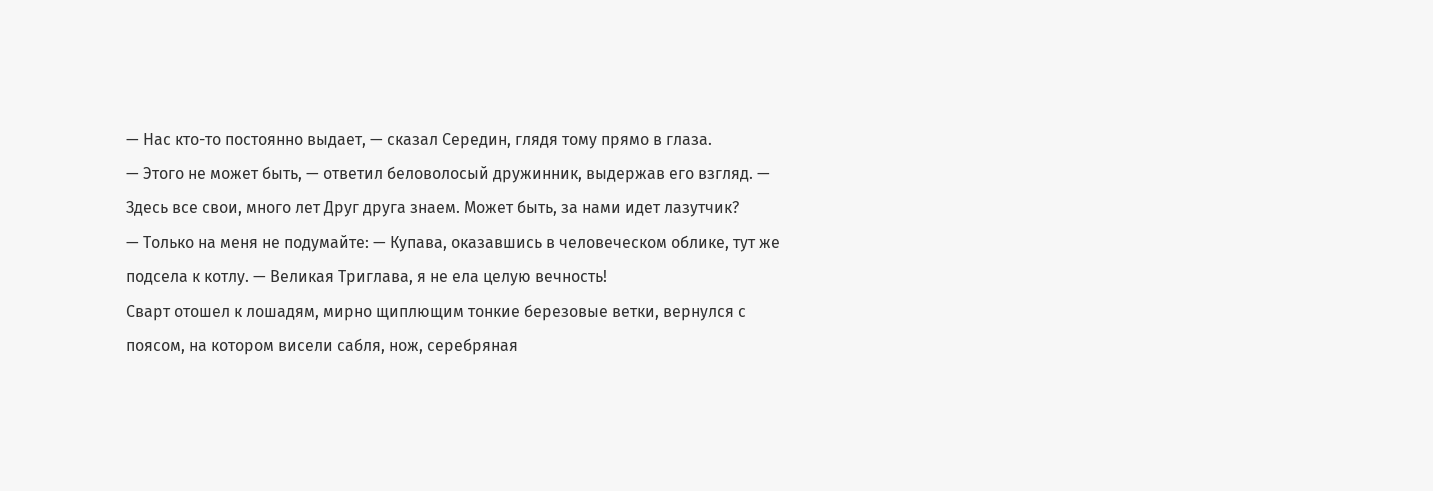— Нас кто-то постоянно выдает, — сказал Середин, глядя тому прямо в глаза.
— Этого не может быть, — ответил беловолосый дружинник, выдержав его взгляд. — Здесь все свои, много лет Друг друга знаем. Может быть, за нами идет лазутчик?
— Только на меня не подумайте: — Купава, оказавшись в человеческом облике, тут же подсела к котлу. — Великая Триглава, я не ела целую вечность!
Сварт отошел к лошадям, мирно щиплющим тонкие березовые ветки, вернулся с поясом, на котором висели сабля, нож, серебряная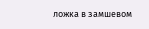ложка в замшевом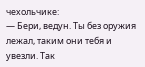чехольчике:
— Бери, ведун. Ты без оружия лежал, таким они тебя и увезли. Так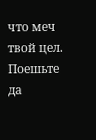что меч твой цел. Поешьте да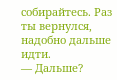собирайтесь. Раз ты вернулся, надобно дальше идти.
— Дальше?